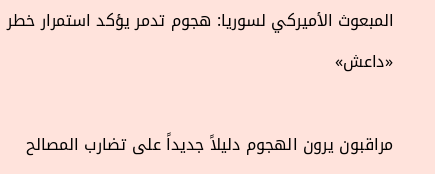المبعوث الأميركي لسوريا: هجوم تدمر يؤكد استمرار خطر «داعش»

مراقبون يرون الهجوم دليلاً جديداً على تضارب المصالح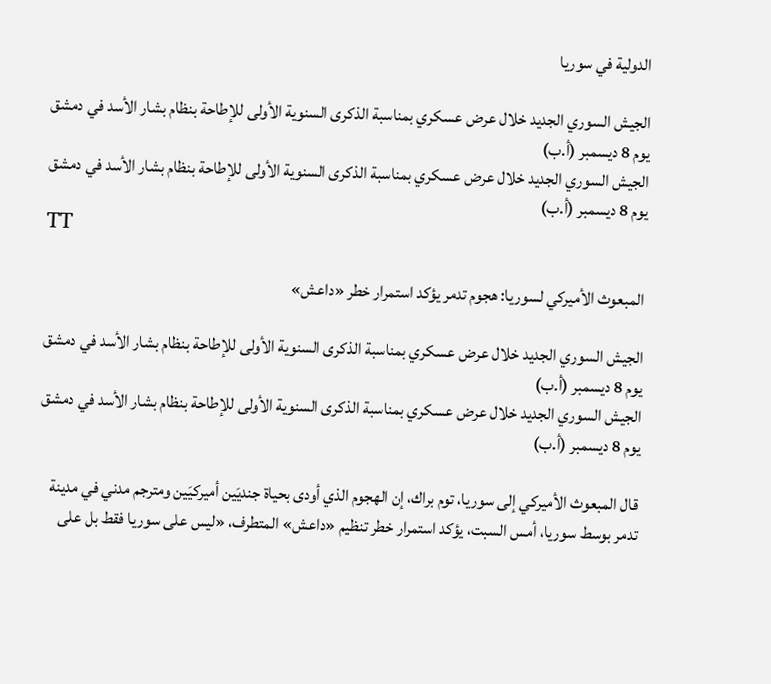الدولية في سوريا

الجيش السوري الجديد خلال عرض عسكري بمناسبة الذكرى السنوية الأولى للإطاحة بنظام بشار الأسد في دمشق يوم 8 ديسمبر (أ.ب)
الجيش السوري الجديد خلال عرض عسكري بمناسبة الذكرى السنوية الأولى للإطاحة بنظام بشار الأسد في دمشق يوم 8 ديسمبر (أ.ب)
TT

المبعوث الأميركي لسوريا: هجوم تدمر يؤكد استمرار خطر «داعش»

الجيش السوري الجديد خلال عرض عسكري بمناسبة الذكرى السنوية الأولى للإطاحة بنظام بشار الأسد في دمشق يوم 8 ديسمبر (أ.ب)
الجيش السوري الجديد خلال عرض عسكري بمناسبة الذكرى السنوية الأولى للإطاحة بنظام بشار الأسد في دمشق يوم 8 ديسمبر (أ.ب)

قال المبعوث الأميركي إلى سوريا، توم براك، إن الهجوم الذي أودى بحياة جنديَين أميركيَين ومترجم مدني في مدينة تدمر بوسط سوريا، أمس السبت، يؤكد استمرار خطر تنظيم «داعش» المتطرف، «ليس على سوريا فقط بل على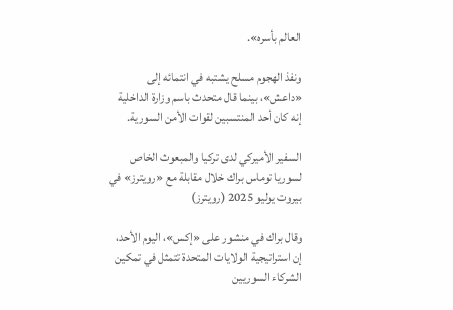العالم بأسره».

ونفذ الهجوم مسلح يشتبه في انتمائه إلى «داعش»، بينما قال متحدث باسم وزارة الداخلية إنه كان أحد المنتسبين لقوات الأمن السورية.

السفير الأميركي لدى تركيا والمبعوث الخاص لسوريا توماس براك خلال مقابلة مع «رويترز» في بيروت يوليو 2025 (رويترز)

وقال براك في منشور على «إكس»، اليوم الأحد، إن استراتيجية الولايات المتحدة تتمثل في تمكين الشركاء السوريين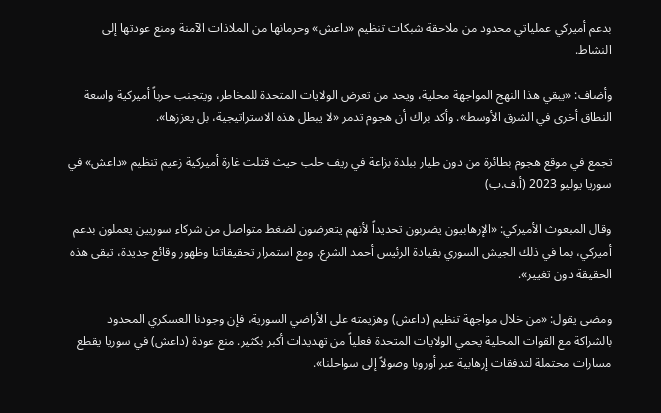بدعم أميركي عملياتي محدود من ملاحقة شبكات تنظيم «داعش» وحرمانها من الملاذات الآمنة ومنع عودتها إلى النشاط.

وأضاف: «يبقي هذا النهج المواجهة محلية، ويحد من تعرض الولايات المتحدة للمخاطر، ويتجنب حرباً أميركية واسعة النطاق أخرى في الشرق الأوسط». وأكد براك أن هجوم تدمر «لا يبطل هذه الاستراتيجية، بل يعززها».

تجمع في موقع هجوم بطائرة من دون طيار ببلدة بزاعة في ريف حلب حيث قتلت غارة أميركية زعيم تنظيم «داعش» في سوريا يوليو 2023 (أ.ف.ب)

وقال المبعوث الأميركي: «الإرهابيون يضربون تحديداً لأنهم يتعرضون لضغط متواصل من شركاء سوريين يعملون بدعم أميركي، بما في ذلك الجيش السوري بقيادة الرئيس أحمد الشرع. ومع استمرار تحقيقاتنا وظهور وقائع جديدة، تبقى هذه الحقيقة دون تغيير».

ومضى يقول: «من خلال مواجهة تنظيم (داعش) وهزيمته على الأراضي السورية، فإن وجودنا العسكري المحدود بالشراكة مع القوات المحلية يحمي الولايات المتحدة فعلياً من تهديدات أكبر بكثير. منع عودة (داعش) في سوريا يقطع مسارات محتملة لتدفقات إرهابية عبر أوروبا وصولاً إلى سواحلنا».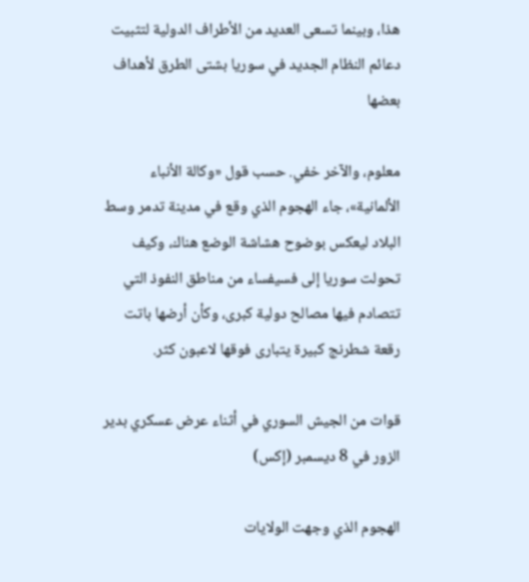هذا، وبينما تسعى العديد من الأطراف الدولية لتثبيت دعائم النظام الجديد في سوريا بشتى الطرق لأهداف بعضها

معلوم، والآخر خفي. حسب قول «وكالة الأنباء الألمانية»، جاء الهجوم الذي وقع في مدينة تدمر وسط البلاد ليعكس بوضوح هشاشة الوضع هناك، وكيف تحولت سوريا إلى فسيفساء من مناطق النفوذ التي تتصادم فيها مصالح دولية كبرى، وكأن أرضها باتت رقعة شطرنج كبيرة يتبارى فوقها لاعبون كثر.

قوات من الجيش السوري في أثناء عرض عسكري بدير الزور في 8 ديسمبر (إكس)

الهجوم الذي وجهت الولايات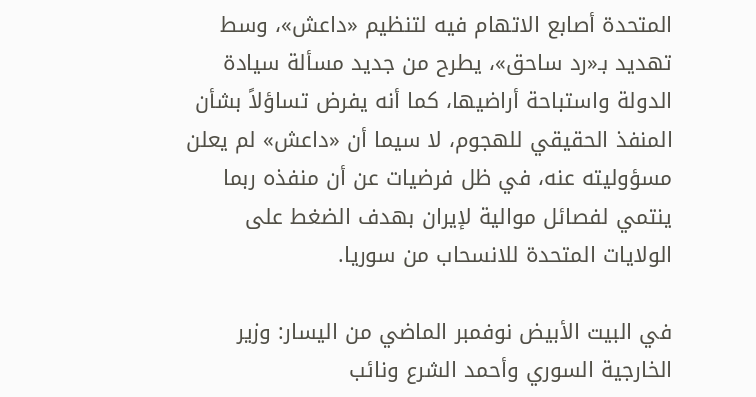المتحدة أصابع الاتهام فيه لتنظيم «داعش»، وسط تهديد بـ«رد ساحق»، يطرح من جديد مسألة سيادة الدولة واستباحة أراضيها، كما أنه يفرض تساؤلاً بشأن المنفذ الحقيقي للهجوم، لا سيما أن «داعش» لم يعلن مسؤوليته عنه، في ظل فرضيات عن أن منفذه ربما ينتمي لفصائل موالية لإيران بهدف الضغط على الولايات المتحدة للانسحاب من سوريا.

في البيت الأبيض نوفمبر الماضي من اليسار: وزير الخارجية السوري وأحمد الشرع ونائب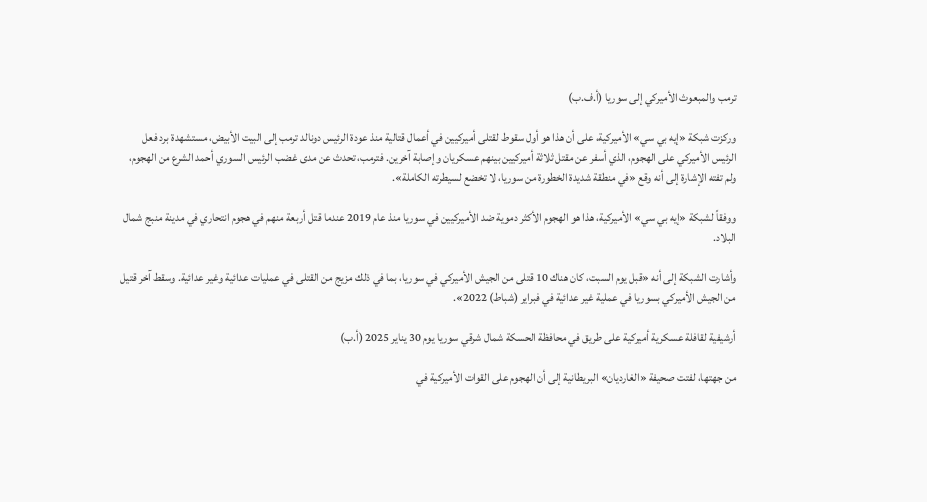ترمب والمبعوث الأميركي إلى سوريا (أ.ف.ب)

وركزت شبكة «إيه بي سي» الأميركية، على أن هذا هو أول سقوط لقتلى أميركيين في أعمال قتالية منذ عودة الرئيس دونالد ترمب إلى البيت الأبيض، مستشهدة برد فعل الرئيس الأميركي على الهجوم، الذي أسفر عن مقتل ثلاثة أميركيين بينهم عسكريان وإصابة آخرين. فترمب، تحدث عن مدى غضب الرئيس السوري أحمد الشرع من الهجوم، ولم تفته الإشارة إلى أنه وقع «في منطقة شديدة الخطورة من سوريا، لا تخضع لسيطرته الكاملة».

ووفقاً لشبكة «إيه بي سي» الأميركية، هذا هو الهجوم الأكثر دموية ضد الأميركيين في سوريا منذ عام 2019 عندما قتل أربعة منهم في هجوم انتحاري في مدينة منبج شمال البلاد.

وأشارت الشبكة إلى أنه «قبل يوم السبت، كان هناك 10 قتلى من الجيش الأميركي في سوريا، بما في ذلك مزيج من القتلى في عمليات عدائية وغير عدائية. وسقط آخر قتيل من الجيش الأميركي بسوريا في عملية غير عدائية في فبراير (شباط) 2022».

أرشيفية لقافلة عسكرية أميركية على طريق في محافظة الحسكة شمال شرقي سوريا يوم 30 يناير 2025 (أ.ب)

من جهتها، لفتت صحيفة «الغارديان» البريطانية إلى أن الهجوم على القوات الأميركية في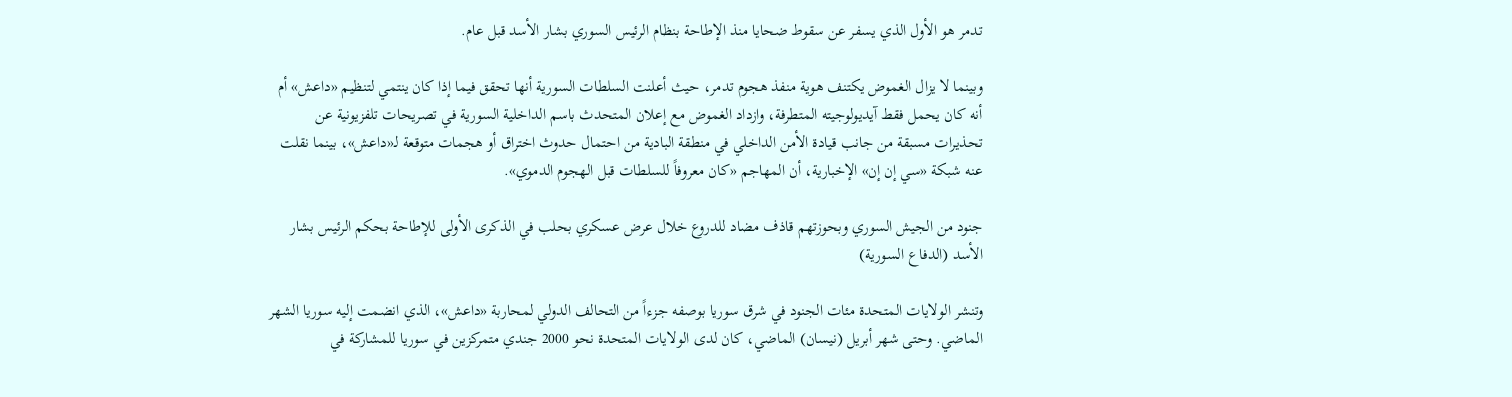تدمر هو الأول الذي يسفر عن سقوط ضحايا منذ الإطاحة بنظام الرئيس السوري بشار الأسد قبل عام.

وبينما لا يزال الغموض يكتنف هوية منفذ هجوم تدمر، حيث أعلنت السلطات السورية أنها تحقق فيما إذا كان ينتمي لتنظيم «داعش» أم أنه كان يحمل فقط آيديولوجيته المتطرفة، وازداد الغموض مع إعلان المتحدث باسم الداخلية السورية في تصريحات تلفزيونية عن تحذيرات مسبقة من جانب قيادة الأمن الداخلي في منطقة البادية من احتمال حدوث اختراق أو هجمات متوقعة لـ«داعش»، بينما نقلت عنه شبكة «سي إن إن» الإخبارية، أن المهاجم «كان معروفاً للسلطات قبل الهجوم الدموي».

جنود من الجيش السوري وبحوزتهم قاذف مضاد للدروع خلال عرض عسكري بحلب في الذكرى الأولى للإطاحة بحكم الرئيس بشار الأسد (الدفاع السورية)

وتنشر الولايات المتحدة مئات الجنود في شرق سوريا بوصفه جزءاً من التحالف الدولي لمحاربة «داعش»، الذي انضمت إليه سوريا الشهر الماضي. وحتى شهر أبريل (نيسان) الماضي، كان لدى الولايات المتحدة نحو 2000 جندي متمركزين في سوريا للمشاركة في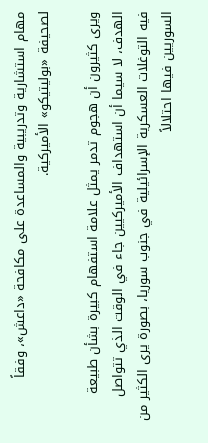مهام استشارية وتدريبية والمساعدة على مكافحة «داعش»، وفقاً لصحيفة «بوليتيكو» الأميركية.

ويرى كثيرون أن هجوم تدمر يمثل علامة استفهام كبيرة بشأن طبيعة الهدف، لا سيما أن استهداف الأميركيين جاء في الوقت الذي تتواصل فيه التوغلات العسكرية الإسرائيلية في جنوب سوريا، بصورة يرى الكثير من السوريين فيها احتلالاً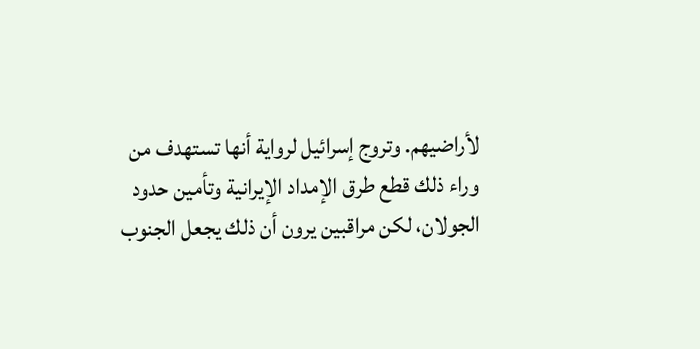لأراضيهم. وتروج إسرائيل لرواية أنها تستهدف من وراء ذلك قطع طرق الإمداد الإيرانية وتأمين حدود الجولان، لكن مراقبين يرون أن ذلك يجعل الجنوب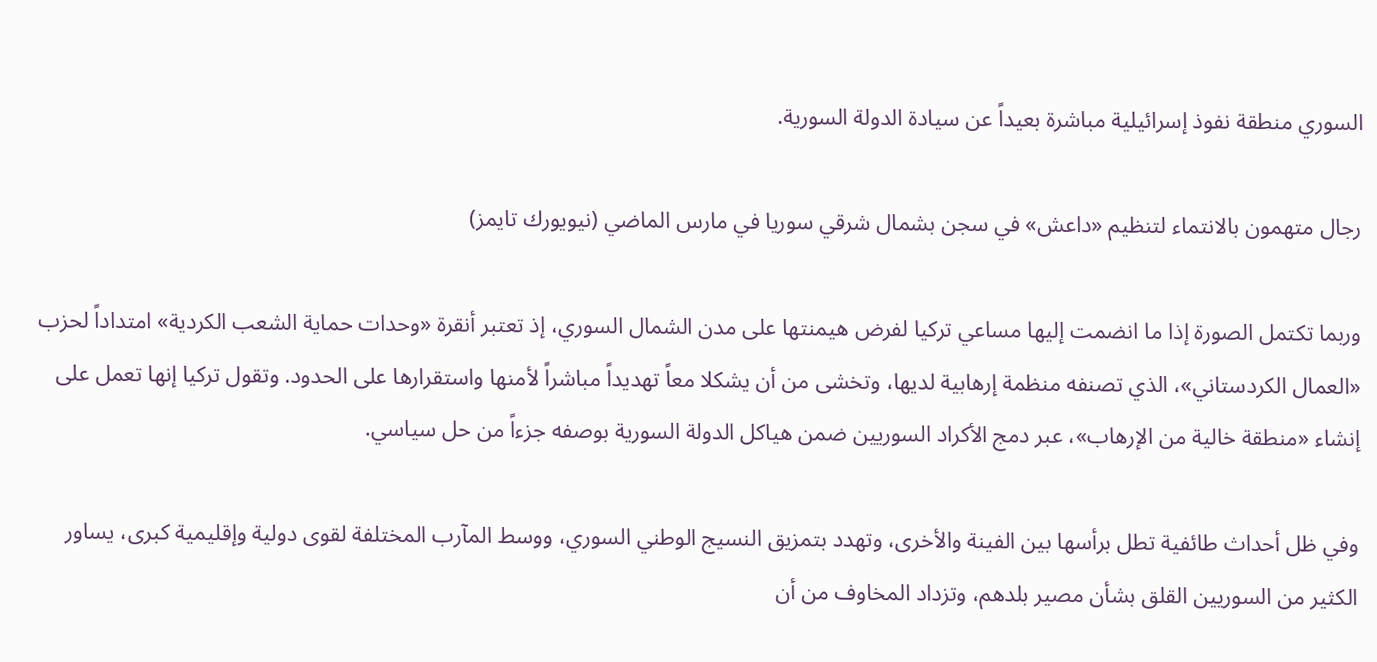السوري منطقة نفوذ إسرائيلية مباشرة بعيداً عن سيادة الدولة السورية.

رجال متهمون بالانتماء لتنظيم «داعش» في سجن بشمال شرقي سوريا في مارس الماضي (نيويورك تايمز)

وربما تكتمل الصورة إذا ما انضمت إليها مساعي تركيا لفرض هيمنتها على مدن الشمال السوري، إذ تعتبر أنقرة «وحدات حماية الشعب الكردية» امتداداً لحزب «العمال الكردستاني»، الذي تصنفه منظمة إرهابية لديها، وتخشى من أن يشكلا معاً تهديداً مباشراً لأمنها واستقرارها على الحدود. وتقول تركيا إنها تعمل على إنشاء «منطقة خالية من الإرهاب»، عبر دمج الأكراد السوريين ضمن هياكل الدولة السورية بوصفه جزءاً من حل سياسي.

وفي ظل أحداث طائفية تطل برأسها بين الفينة والأخرى، وتهدد بتمزيق النسيج الوطني السوري، ووسط المآرب المختلفة لقوى دولية وإقليمية كبرى، يساور الكثير من السوريين القلق بشأن مصير بلدهم، وتزداد المخاوف من أن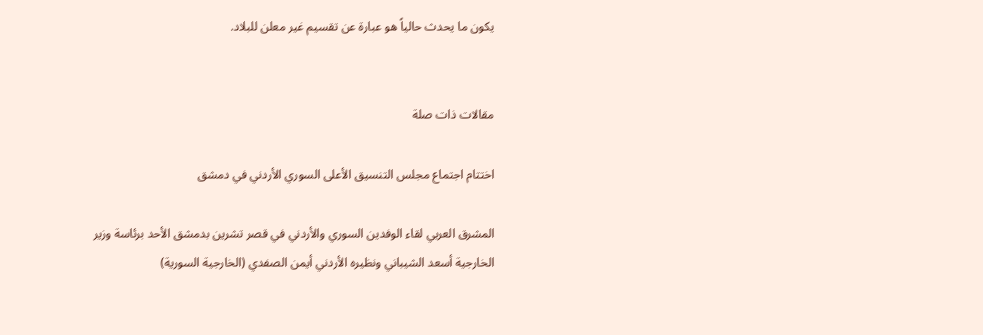يكون ما يحدث حالياً هو عبارة عن تقسيم غير معلن للبلاد.


مقالات ذات صلة

اختتام اجتماع مجلس التنسيق الأعلى السوري الأردني في دمشق

المشرق العربي لقاء الوفدين السوري والأردني في قصر تشرين بدمشق الأحد برئاسة وزير الخارجية أسعد الشيباني ونظيره الأردني أيمن الصفدي (الخارجية السورية)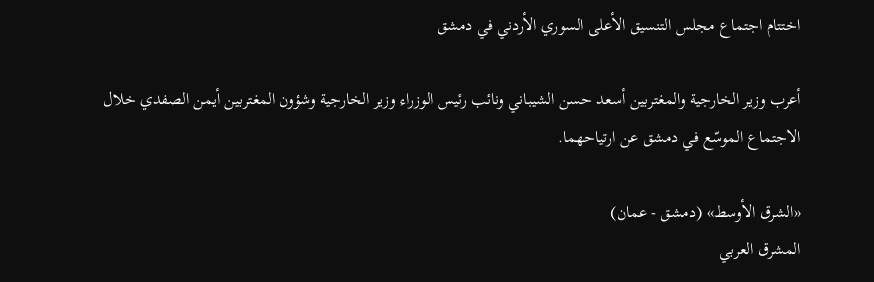اختتام اجتماع مجلس التنسيق الأعلى السوري الأردني في دمشق

أعرب وزير الخارجية والمغتربين أسعد حسن الشيباني ونائب رئيس الوزراء وزير الخارجية وشؤون المغتربين أيمن الصفدي خلال الاجتماع الموسّع في دمشق عن ارتياحهما.

«الشرق الأوسط» (دمشق - عمان)
المشرق العربي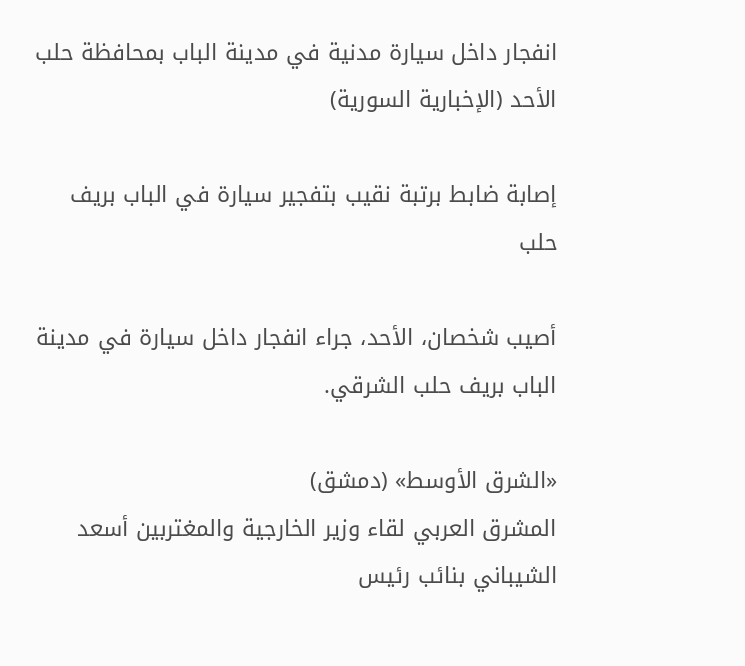انفجار داخل سيارة مدنية في مدينة الباب بمحافظة حلب الأحد (الإخبارية السورية)

إصابة ضابط برتبة نقيب بتفجير سيارة في الباب بريف حلب

أصيب شخصان، الأحد، جراء انفجار داخل سيارة في مدينة الباب بريف حلب الشرقي.

«الشرق الأوسط» (دمشق)
المشرق العربي لقاء وزير الخارجية والمغتربين أسعد الشيباني بنائب رئيس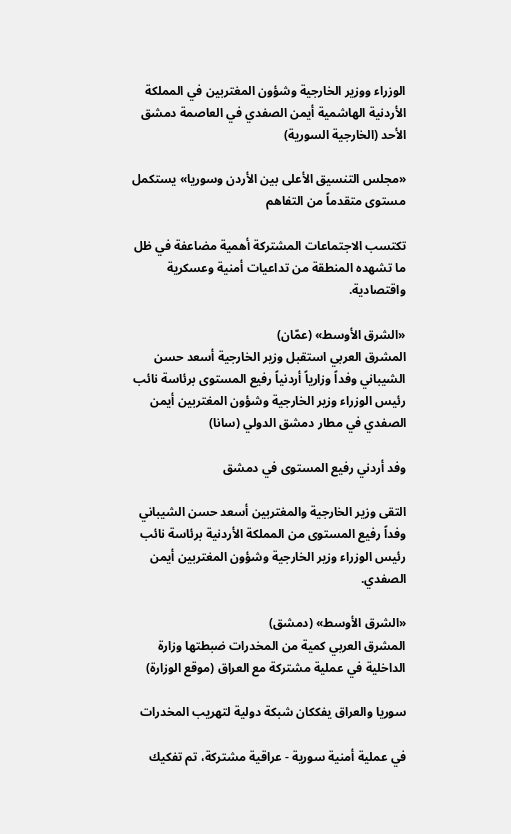الوزراء ووزير الخارجية وشؤون المغتربين في المملكة الأردنية الهاشمية أيمن الصفدي في العاصمة دمشق الأحد (الخارجية السورية)

«مجلس التنسيق الأعلى بين الأردن وسوريا» يستكمل مستوى متقدماً من التفاهم

تكتسب الاجتماعات المشتركة أهمية مضاعفة في ظل ما تشهده المنطقة من تداعيات أمنية وعسكرية واقتصادية.

«الشرق الأوسط» (عمّان)
المشرق العربي استقبل وزير الخارجية أسعد حسن الشيباني وفداً وزارياً أردنياً رفيع المستوى برئاسة نائب رئيس الوزراء وزير الخارجية وشؤون المغتربين أيمن الصفدي في مطار دمشق الدولي (سانا)

وفد أردني رفيع المستوى في دمشق

التقى وزير الخارجية والمغتربين أسعد حسن الشيباني وفداً رفيع المستوى من المملكة الأردنية برئاسة نائب رئيس الوزراء وزير الخارجية وشؤون المغتربين أيمن الصفدي.

«الشرق الأوسط» (دمشق)
المشرق العربي كمية من المخدرات ضبطتها وزارة الداخلية في عملية مشتركة مع العراق (موقع الوزارة)

سوريا والعراق يفككان شبكة دولية لتهريب المخدرات

في عملية أمنية سورية - عراقية مشتركة، تم تفكيك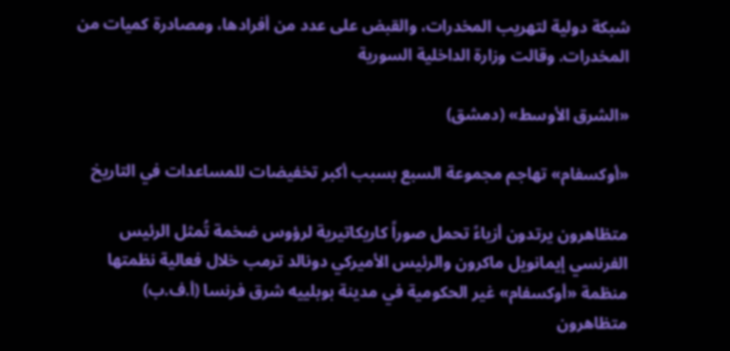شبكة دولية لتهريب المخدرات، والقبض على عدد من أفرادها، ومصادرة كميات من المخدرات. وقالت وزارة الداخلية السورية

«الشرق الأوسط» (دمشق)

«أوكسفام» تهاجم مجموعة السبع بسبب أكبر تخفيضات للمساعدات في التاريخ

متظاهرون يرتدون أزياءً تحمل صوراً كاريكاتيرية لرؤوس ضخمة تُمثل الرئيس الفرنسي إيمانويل ماكرون والرئيس الأميركي دونالد ترمب خلال فعالية نظمتها منظمة «أوكسفام» غير الحكومية في مدينة بوبلييه شرق فرنسا (أ.ف.ب)
متظاهرون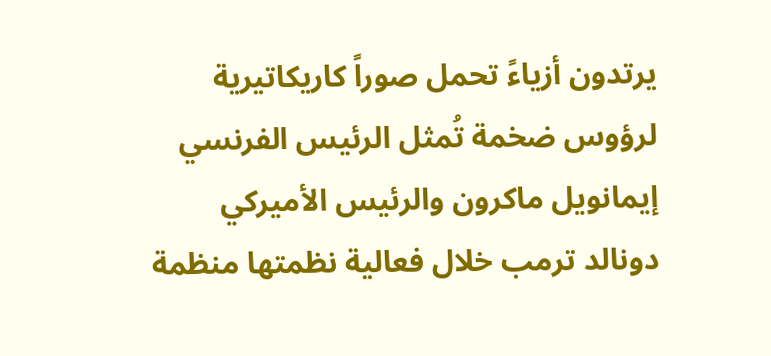يرتدون أزياءً تحمل صوراً كاريكاتيرية لرؤوس ضخمة تُمثل الرئيس الفرنسي إيمانويل ماكرون والرئيس الأميركي دونالد ترمب خلال فعالية نظمتها منظمة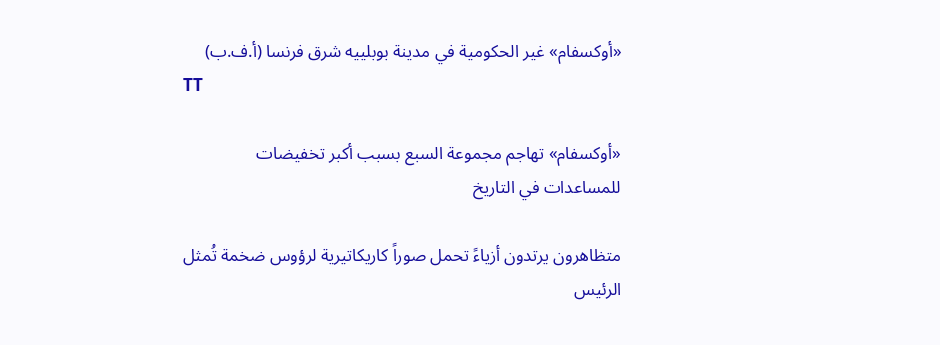«أوكسفام» غير الحكومية في مدينة بوبلييه شرق فرنسا (أ.ف.ب)
TT

«أوكسفام» تهاجم مجموعة السبع بسبب أكبر تخفيضات للمساعدات في التاريخ

متظاهرون يرتدون أزياءً تحمل صوراً كاريكاتيرية لرؤوس ضخمة تُمثل الرئيس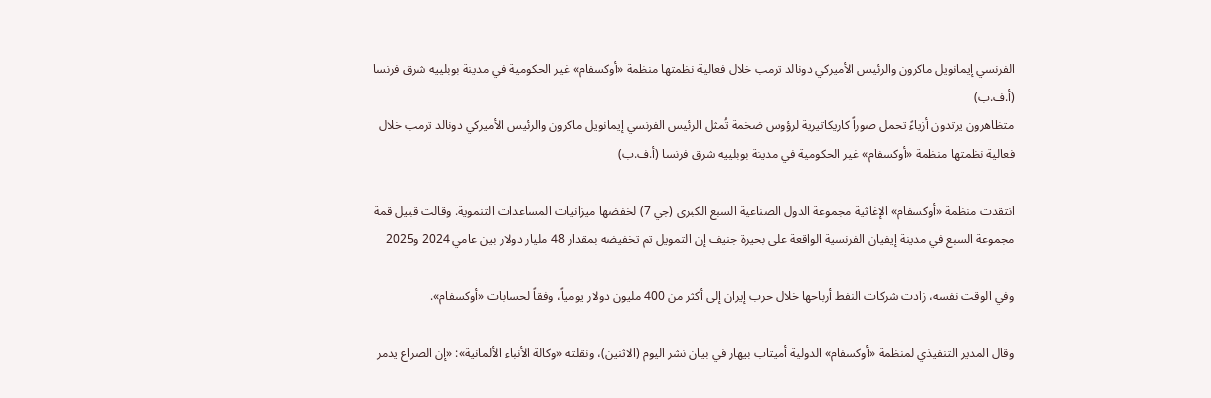الفرنسي إيمانويل ماكرون والرئيس الأميركي دونالد ترمب خلال فعالية نظمتها منظمة «أوكسفام» غير الحكومية في مدينة بوبلييه شرق فرنسا (أ.ف.ب)
متظاهرون يرتدون أزياءً تحمل صوراً كاريكاتيرية لرؤوس ضخمة تُمثل الرئيس الفرنسي إيمانويل ماكرون والرئيس الأميركي دونالد ترمب خلال فعالية نظمتها منظمة «أوكسفام» غير الحكومية في مدينة بوبلييه شرق فرنسا (أ.ف.ب)

انتقدت منظمة «أوكسفام» الإغاثية مجموعة الدول الصناعية السبع الكبرى (جي 7) لخفضها ميزانيات المساعدات التنموية. وقالت قبيل قمة مجموعة السبع في مدينة إيفيان الفرنسية الواقعة على بحيرة جنيف إن التمويل تم تخفيضه بمقدار 48 مليار دولار بين عامي 2024 و2025

وفي الوقت نفسه، زادت شركات النفط أرباحها خلال حرب إيران إلى أكثر من 400 مليون دولار يومياً، وفقاً لحسابات «أوكسفام».

وقال المدير التنفيذي لمنظمة «أوكسفام» الدولية أميتاب بيهار في بيان نشر اليوم (الاثنين)، ونقلته «وكالة الأنباء الألمانية»: «إن الصراع يدمر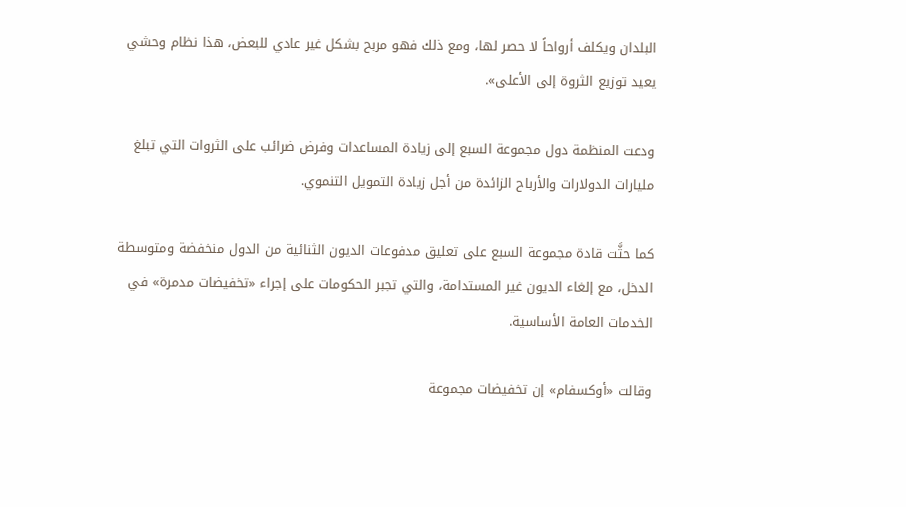البلدان ويكلف أرواحاً لا حصر لها، ومع ذلك فهو مربح بشكل غير عادي للبعض، هذا نظام وحشي يعيد توزيع الثروة إلى الأعلى».

ودعت المنظمة دول مجموعة السبع إلى زيادة المساعدات وفرض ضرائب على الثروات التي تبلغ مليارات الدولارات والأرباح الزائدة من أجل زيادة التمويل التنموي.

كما حثَّت قادة مجموعة السبع على تعليق مدفوعات الديون الثنائية من الدول منخفضة ومتوسطة الدخل، مع إلغاء الديون غير المستدامة، والتي تجبر الحكومات على إجراء «تخفيضات مدمرة» في الخدمات العامة الأساسية.

وقالت «أوكسفام» إن تخفيضات مجموعة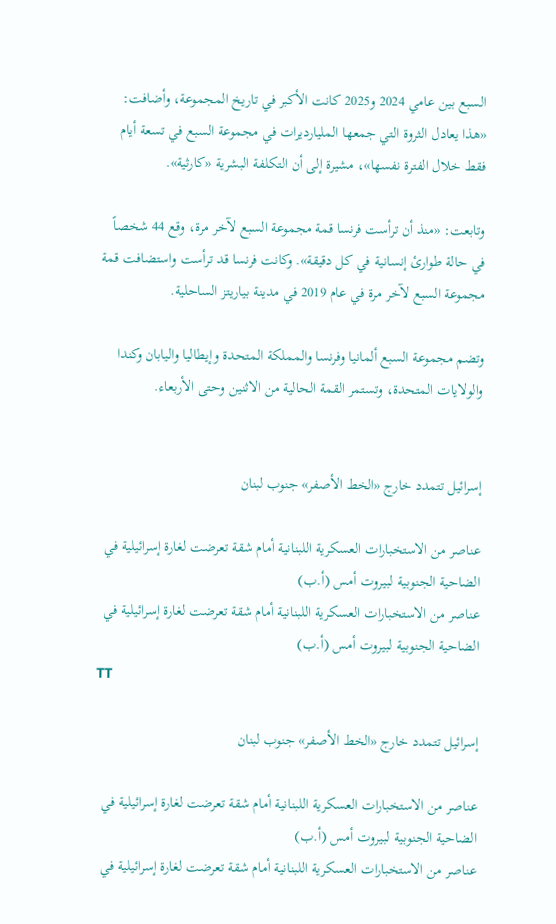السبع بين عامي 2024 و2025 كانت الأكبر في تاريخ المجموعة، وأضافت: «هذا يعادل الثروة التي جمعها المليارديرات في مجموعة السبع في تسعة أيام فقط خلال الفترة نفسها»، مشيرة إلى أن التكلفة البشرية «كارثية».

وتابعت: «منذ أن ترأست فرنسا قمة مجموعة السبع لآخر مرة، وقع 44 شخصاً في حالة طوارئ إنسانية في كل دقيقة». وكانت فرنسا قد ترأست واستضافت قمة مجموعة السبع لآخر مرة في عام 2019 في مدينة بياريتز الساحلية.

وتضم مجموعة السبع ألمانيا وفرنسا والمملكة المتحدة وإيطاليا واليابان وكندا والولايات المتحدة، وتستمر القمة الحالية من الاثنين وحتى الأربعاء.


إسرائيل تتمدد خارج «الخط الأصفر» جنوب لبنان

عناصر من الاستخبارات العسكرية اللبنانية أمام شقة تعرضت لغارة إسرائيلية في الضاحية الجنوبية لبيروت أمس (أ.ب)
عناصر من الاستخبارات العسكرية اللبنانية أمام شقة تعرضت لغارة إسرائيلية في الضاحية الجنوبية لبيروت أمس (أ.ب)
TT

إسرائيل تتمدد خارج «الخط الأصفر» جنوب لبنان

عناصر من الاستخبارات العسكرية اللبنانية أمام شقة تعرضت لغارة إسرائيلية في الضاحية الجنوبية لبيروت أمس (أ.ب)
عناصر من الاستخبارات العسكرية اللبنانية أمام شقة تعرضت لغارة إسرائيلية في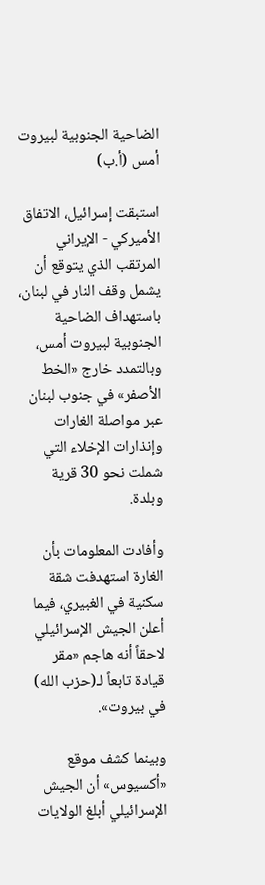الضاحية الجنوبية لبيروت أمس (أ.ب)

استبقت إسرائيل، الاتفاق الأميركي - الإيراني المرتقب الذي يتوقع أن يشمل وقف النار في لبنان، باستهداف الضاحية الجنوبية لبيروت أمس، وبالتمدد خارج «الخط الأصفر» في جنوب لبنان عبر مواصلة الغارات وإنذارات الإخلاء التي شملت نحو 30 قرية وبلدة.

وأفادت المعلومات بأن الغارة استهدفت شقة سكنية في الغبيري، فيما أعلن الجيش الإسرائيلي لاحقاً أنه هاجم «مقر قيادة تابعاً لـ(حزب الله) في بيروت».

وبينما كشف موقع «أكسيوس» أن الجيش الإسرائيلي أبلغ الولايات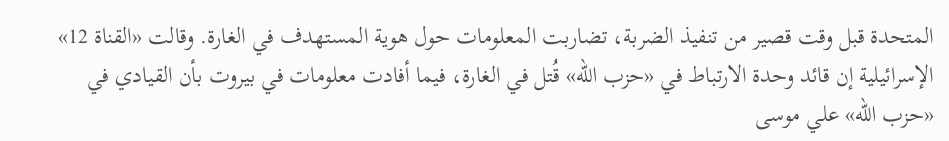المتحدة قبل وقت قصير من تنفيذ الضربة، تضاربت المعلومات حول هوية المستهدف في الغارة. وقالت «القناة 12» الإسرائيلية إن قائد وحدة الارتباط في «حزب الله» قُتل في الغارة، فيما أفادت معلومات في بيروت بأن القيادي في «حزب الله» علي موسى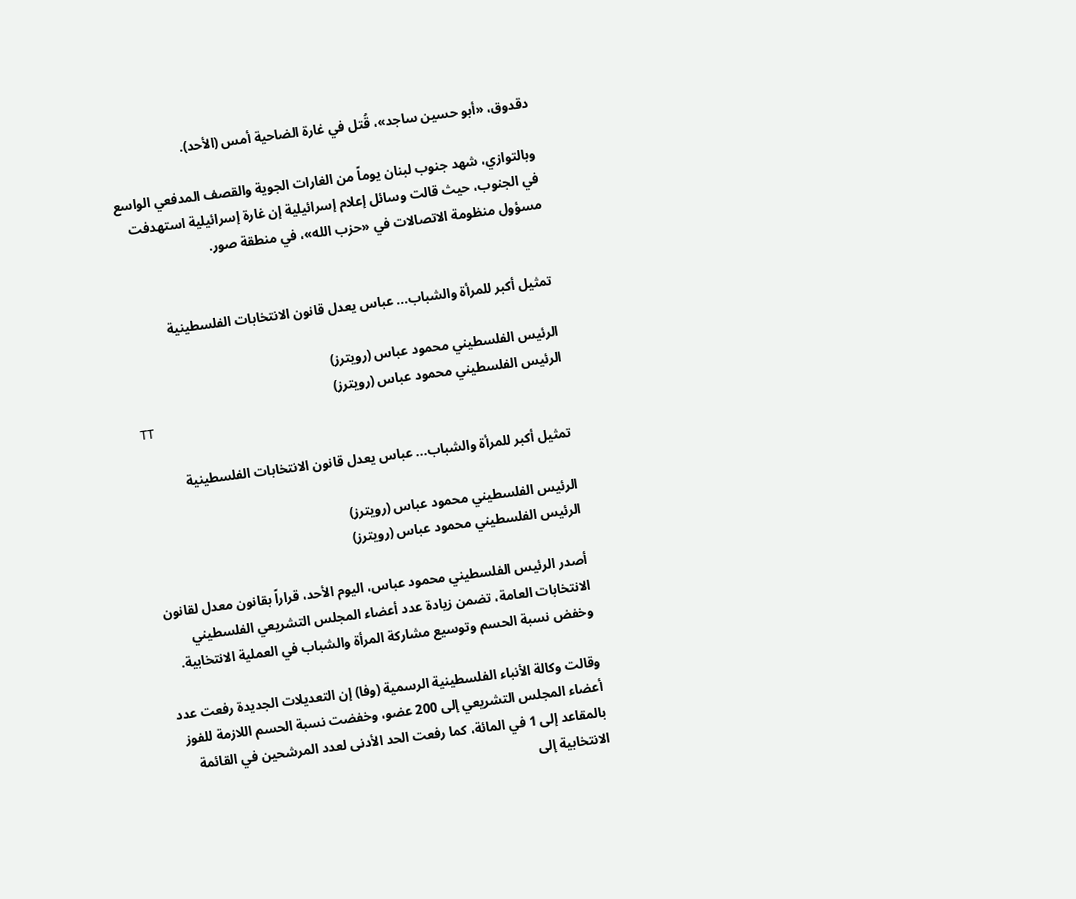دقدوق، «أبو حسين ساجد»، قُتل في غارة الضاحية أمس (الأحد).

وبالتوازي، شهد جنوب لبنان يوماً من الغارات الجوية والقصف المدفعي الواسع في الجنوب، حيث قالت وسائل إعلام إسرائيلية إن غارة إسرائيلية استهدفت مسؤول منظومة الاتصالات في «حزب الله»، في منطقة صور.


تمثيل أكبر للمرأة والشباب... عباس يعدل قانون الانتخابات الفلسطينية

الرئيس الفلسطيني محمود عباس (رويترز)
الرئيس الفلسطيني محمود عباس (رويترز)
TT

تمثيل أكبر للمرأة والشباب... عباس يعدل قانون الانتخابات الفلسطينية

الرئيس الفلسطيني محمود عباس (رويترز)
الرئيس الفلسطيني محمود عباس (رويترز)

أصدر الرئيس الفلسطيني محمود عباس، اليوم الأحد، قراراً بقانون معدل لقانون الانتخابات العامة، تضمن زيادة عدد أعضاء المجلس التشريعي الفلسطيني وخفض نسبة الحسم وتوسيع مشاركة المرأة والشباب في العملية الانتخابية.

وقالت وكالة الأنباء الفلسطينية الرسمية (وفا) إن التعديلات الجديدة رفعت عدد أعضاء المجلس التشريعي إلى 200 عضو، وخفضت نسبة الحسم اللازمة للفوز بالمقاعد إلى 1 في المائة، كما رفعت الحد الأدنى لعدد المرشحين في القائمة الانتخابية إلى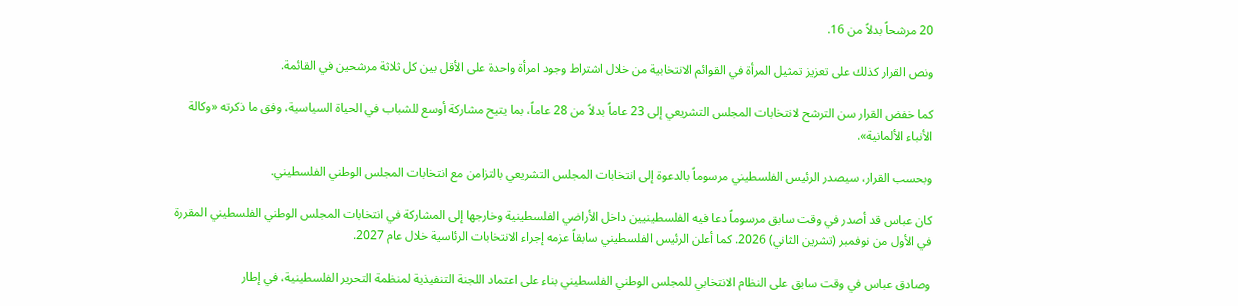20 مرشحاً بدلاً من 16.

ونص القرار كذلك على تعزيز تمثيل المرأة في القوائم الانتخابية من خلال اشتراط وجود امرأة واحدة على الأقل بين كل ثلاثة مرشحين في القائمة.

كما خفض القرار سن الترشح لانتخابات المجلس التشريعي إلى 23 عاماً بدلاً من 28 عاماً، بما يتيح مشاركة أوسع للشباب في الحياة السياسية، وفق ما ذكرته «وكالة الأنباء الألمانية».

وبحسب القرار، سيصدر الرئيس الفلسطيني مرسوماً بالدعوة إلى انتخابات المجلس التشريعي بالتزامن مع انتخابات المجلس الوطني الفلسطيني.

كان عباس قد أصدر في وقت سابق مرسوماً دعا فيه الفلسطينيين داخل الأراضي الفلسطينية وخارجها إلى المشاركة في انتخابات المجلس الوطني الفلسطيني المقررة في الأول من نوفمبر (تشرين الثاني) 2026. كما أعلن الرئيس الفلسطيني سابقاً عزمه إجراء الانتخابات الرئاسية خلال عام 2027.

وصادق عباس في وقت سابق على النظام الانتخابي للمجلس الوطني الفلسطيني بناء على اعتماد اللجنة التنفيذية لمنظمة التحرير الفلسطينية، في إطار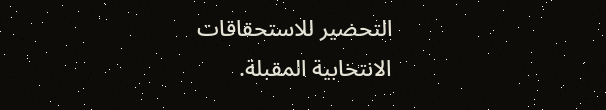التحضير للاستحقاقات الانتخابية المقبلة.